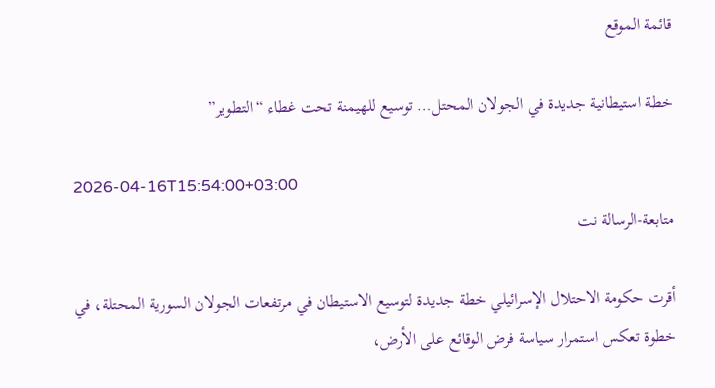قائمة الموقع

خطة استيطانية جديدة في الجولان المحتل… توسيع للهيمنة تحت غطاء “التطوير”

2026-04-16T15:54:00+03:00
متابعة-الرسالة نت

أقرت حكومة الاحتلال الإسرائيلي خطة جديدة لتوسيع الاستيطان في مرتفعات الجولان السورية المحتلة، في خطوة تعكس استمرار سياسة فرض الوقائع على الأرض،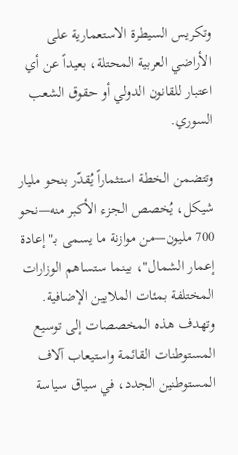وتكريس السيطرة الاستعمارية على الأراضي العربية المحتلة، بعيداً عن أي اعتبار للقانون الدولي أو حقوق الشعب السوري.

وتتضمن الخطة استثماراً يُقدّر بنحو مليار شيكل، يُخصص الجزء الأكبر منه—نحو 700 مليون—من موازنة ما يسمى بـ"إعادة إعمار الشمال"، بينما ستساهم الوزارات المختلفة بمئات الملايين الإضافية. وتهدف هذه المخصصات إلى توسيع المستوطنات القائمة واستيعاب آلاف المستوطنين الجدد، في سياق سياسة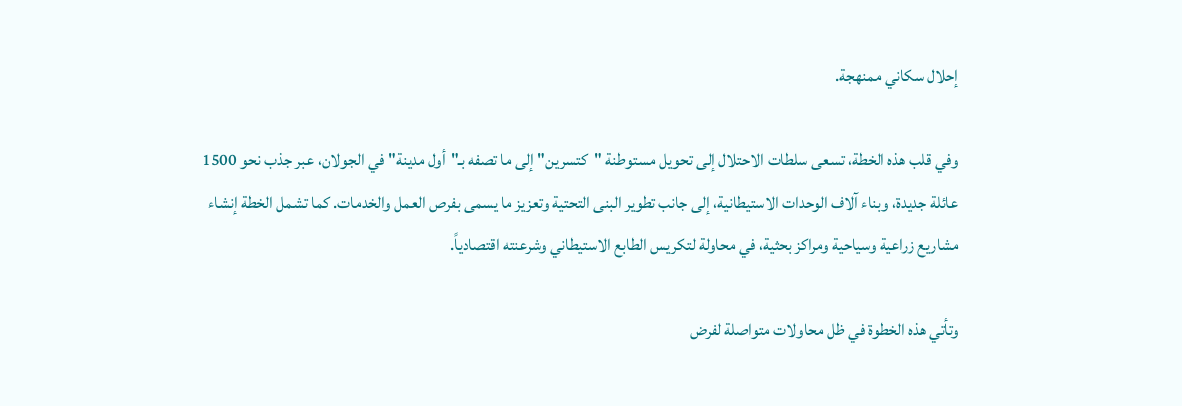إحلال سكاني ممنهجة.

وفي قلب هذه الخطة، تسعى سلطات الاحتلال إلى تحويل مستوطنة "كتسرين" إلى ما تصفه بـ"أول مدينة" في الجولان، عبر جذب نحو 1500 عائلة جديدة، وبناء آلاف الوحدات الاستيطانية، إلى جانب تطوير البنى التحتية وتعزيز ما يسمى بفرص العمل والخدمات. كما تشمل الخطة إنشاء مشاريع زراعية وسياحية ومراكز بحثية، في محاولة لتكريس الطابع الاستيطاني وشرعنته اقتصادياً.

وتأتي هذه الخطوة في ظل محاولات متواصلة لفرض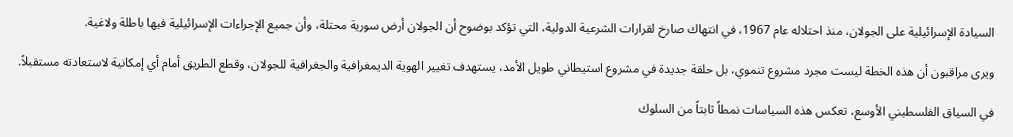السيادة الإسرائيلية على الجولان، منذ احتلاله عام 1967، في انتهاك صارخ لقرارات الشرعية الدولية، التي تؤكد بوضوح أن الجولان أرض سورية محتلة، وأن جميع الإجراءات الإسرائيلية فيها باطلة ولاغية.

ويرى مراقبون أن هذه الخطة ليست مجرد مشروع تنموي، بل حلقة جديدة في مشروع استيطاني طويل الأمد، يستهدف تغيير الهوية الديمغرافية والجغرافية للجولان، وقطع الطريق أمام أي إمكانية لاستعادته مستقبلاً.

في السياق الفلسطيني الأوسع، تعكس هذه السياسات نمطاً ثابتاً من السلوك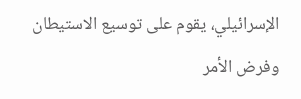الإسرائيلي، يقوم على توسيع الاستيطان وفرض الأمر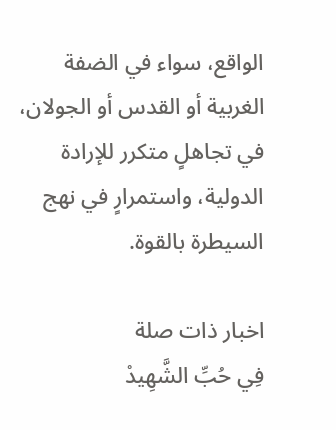الواقع، سواء في الضفة الغربية أو القدس أو الجولان، في تجاهلٍ متكرر للإرادة الدولية، واستمرارٍ في نهج السيطرة بالقوة.

اخبار ذات صلة
فِي حُبِّ الشَّهِيدْ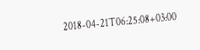2018-04-21T06:25:08+03:00